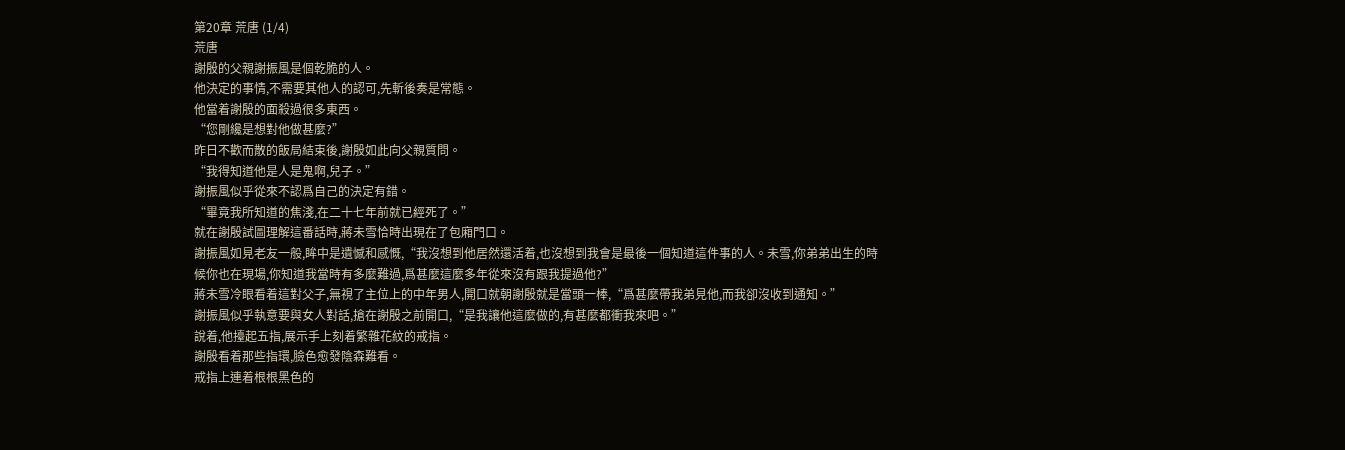第20章 荒唐 (1/4)
荒唐
謝殷的父親謝振風是個乾脆的人。
他決定的事情,不需要其他人的認可,先斬後奏是常態。
他當着謝殷的面殺過很多東西。
“您剛纔是想對他做甚麼?”
昨日不歡而散的飯局結束後,謝殷如此向父親質問。
“我得知道他是人是鬼啊,兒子。”
謝振風似乎從來不認爲自己的決定有錯。
“畢竟我所知道的焦淺,在二十七年前就已經死了。”
就在謝殷試圖理解這番話時,蔣未雪恰時出現在了包廂門口。
謝振風如見老友一般,眸中是遺憾和感慨,“我沒想到他居然還活着,也沒想到我會是最後一個知道這件事的人。未雪,你弟弟出生的時候你也在現場,你知道我當時有多麼難過,爲甚麼這麼多年從來沒有跟我提過他?”
蔣未雪冷眼看着這對父子,無視了主位上的中年男人,開口就朝謝殷就是當頭一棒,“爲甚麼帶我弟見他,而我卻沒收到通知。”
謝振風似乎執意要與女人對話,搶在謝殷之前開口,“是我讓他這麼做的,有甚麼都衝我來吧。”
說着,他擡起五指,展示手上刻着繁雜花紋的戒指。
謝殷看着那些指環,臉色愈發陰森難看。
戒指上連着根根黑色的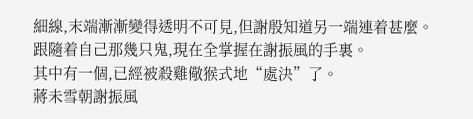細線,末端漸漸變得透明不可見,但謝殷知道另一端連着甚麼。
跟隨着自己那幾只鬼,現在全掌握在謝振風的手裏。
其中有一個,已經被殺雞儆猴式地“處決”了。
蔣未雪朝謝振風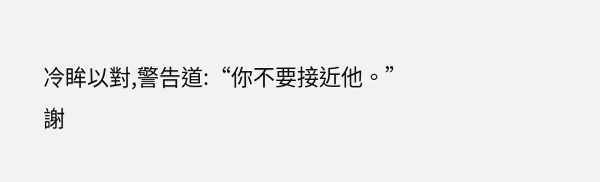冷眸以對,警告道:“你不要接近他。”
謝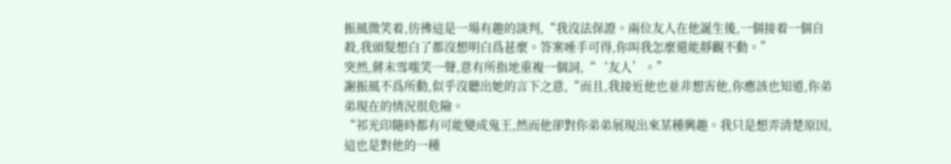振風微笑着,彷彿這是一場有趣的談判,“我沒法保證。兩位友人在他誕生後,一個接着一個自殺,我頭髮想白了都沒想明白爲甚麼。答案唾手可得,你叫我怎麼還能靜觀不動。”
突然,蔣未雪嗤笑一聲,意有所指地重複一個詞,“‘友人’。”
謝振風不爲所動,似乎沒聽出她的言下之意,“而且,我接近他也並非想害他,你應該也知道,你弟弟現在的情況很危險。
“祁光印隨時都有可能變成鬼王,然而他卻對你弟弟展現出來某種興趣。我只是想弄清楚原因,這也是對他的一種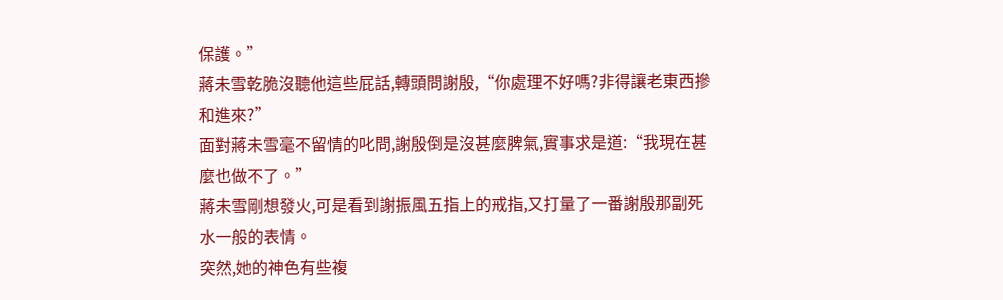保護。”
蔣未雪乾脆沒聽他這些屁話,轉頭問謝殷,“你處理不好嗎?非得讓老東西摻和進來?”
面對蔣未雪毫不留情的叱問,謝殷倒是沒甚麼脾氣,實事求是道:“我現在甚麼也做不了。”
蔣未雪剛想發火,可是看到謝振風五指上的戒指,又打量了一番謝殷那副死水一般的表情。
突然,她的神色有些複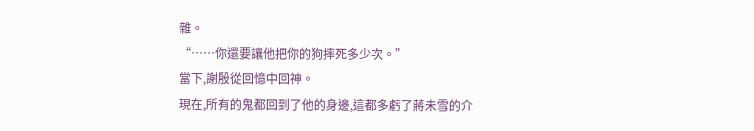雜。
“……你還要讓他把你的狗摔死多少次。”
當下,謝殷從回憶中回神。
現在,所有的鬼都回到了他的身邊,這都多虧了蔣未雪的介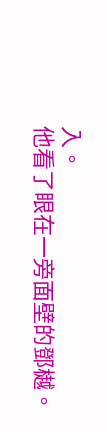入。
他看了眼在一旁面壁的鄧樾。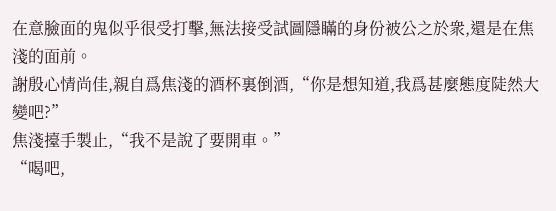在意臉面的鬼似乎很受打擊,無法接受試圖隱瞞的身份被公之於衆,還是在焦淺的面前。
謝殷心情尚佳,親自爲焦淺的酒杯裏倒酒,“你是想知道,我爲甚麼態度陡然大變吧?”
焦淺擡手製止,“我不是說了要開車。”
“喝吧,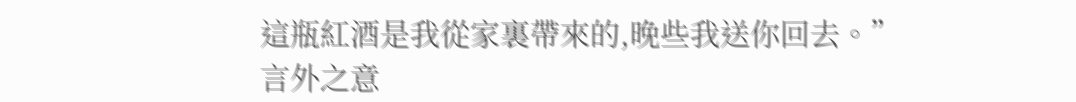這瓶紅酒是我從家裏帶來的,晚些我送你回去。”
言外之意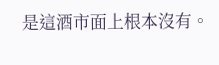是這酒市面上根本沒有。